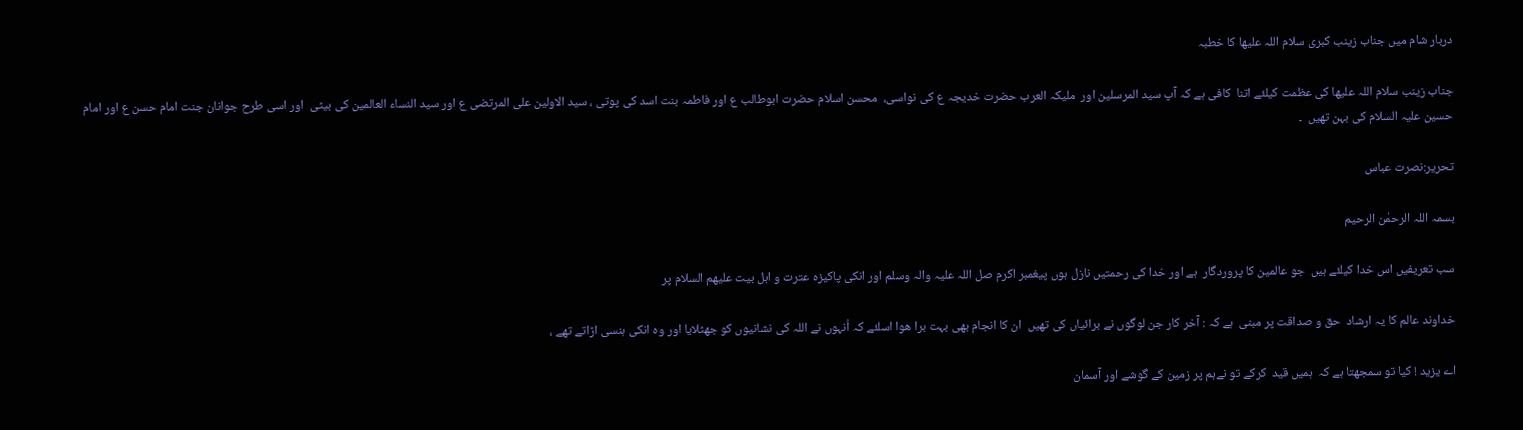دربار شام میں جناب زینب کبری سلام اللہ علیھا کا خطبہ

جناب زینب سلام اللہ علیھا کی عظمت کیلئے اتنا  کافی ہے کہ آپ سید المرسلین اور  ملیکہ العرب حضرت خدیجہ ع کی نواسی،  محسن اسلام حضرت ابوطالب ع اور فاطمہ بنت اسد کی پوتی ، سید الاولین علی المرتضی ع اور سید النساء العالمین کی بیٹی  اور اسی طرح جوانان جنت امام حسن ع اور امام حسین علیہ السلام کی بہن تھیں  ۔

تحریر:نصرت عباس

بسمہ اللہ الرحمٰن الرحیم

سب تعریفیں اس خدا کیلئے ہیں  جو عالمین کا پروردگار  ہے اور خدا کی رحمتیں نازل ہوں پیغمبر اکرم صل اللہ علیہ والہ وسلم اور انکی پاکیزہ عترت و اہل بیت عليھم السلام پر

خداوند عالم کا یہ ارشاد  حق و صداقت پر مبنی  ہے کہ : آخر کار جن لوگوں نے برائیاں کی تھیں  ان کا انجام بھی بہت برا ھوا اسلئے کہ اُنہوں نے اللہ کی نشانیوں کو جھٹلایا اور وہ انکی ہنسی اڑاتے تھے ،

اے یزید ! کیا تو سمجھتا ہے کہ  ہمیں قید  کرکے تو نےہم پر زمین کے گوشے اور آسمان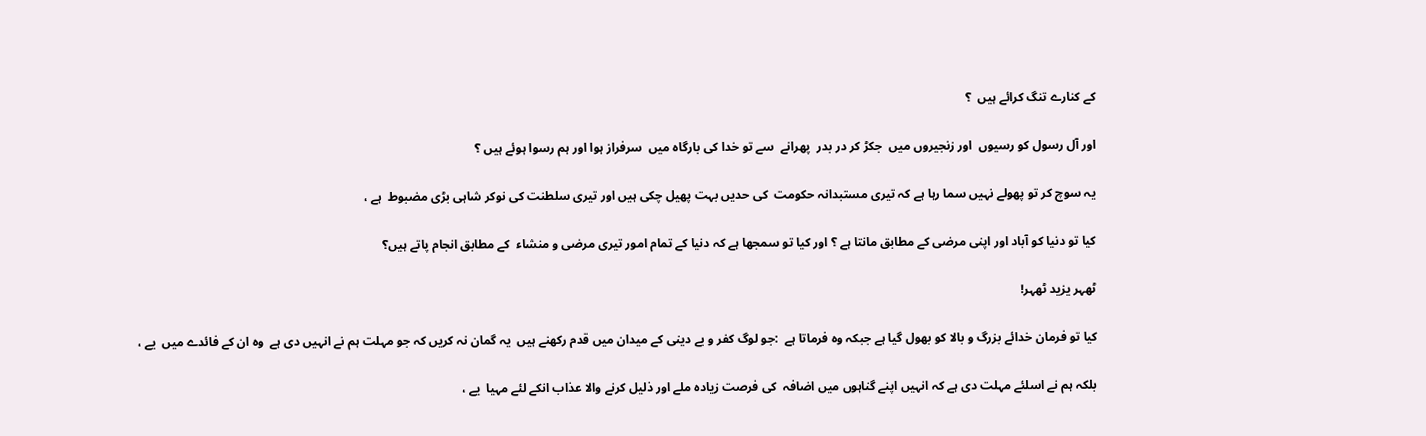کے کنارے تنگ کرائے ہیں  ؟

اور آل رسول کو رسیوں  اور زنجیروں میں  جکڑ کر در بدر  پھرانے  سے تو خدا کی بارگاہ میں  سرفراز ہوا اور ہم رسوا ہوئے ہیں ؟

یہ سوچ کر تو پھولے نہیں سما رہا ہے کہ تیری مستبدانہ حکومت  کی حدیں بہت پھیل چکی ہیں اور تیری سلطنت کی نوکر شاہی بڑی مضبوط  ہے ،

کیا تو دنیا کو آباد اور اپنی مرضی کے مطابق مانتا ہے ؟ اور کیا تو سمجھا ہے کہ دنیا کے تمام امور تیری مرضی و منشاء  کے مطابق انجام پاتے ہیں؟

ٹھہر یزید ٹھہر!

کیا تو فرمان خدائے بزرگ و بالا کو بھول گیا ہے جبکہ وہ فرماتا ہے  :جو لوگ کفر و بے دینی کے میدان میں قدم رکھنے ہیں  یہ گمان نہ کریں کہ جو مہلت ہم نے انہیں دی ہے  وہ ان کے فائدے میں  یے ،

بلکہ ہم نے اسلئے مہلت دی ہے کہ انہیں اپنے گناہوں میں اضافہ  کی فرصت زیادہ ملے اور ذلیل کرنے والا عذاب انکے لئے مہیا  یے ،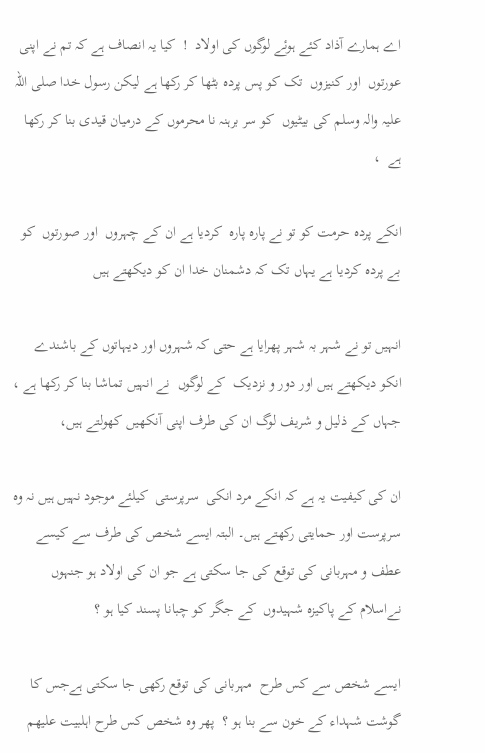اے ہمارے آذاد کئے ہوئے لوگوں کی اولاد  !  کیا یہ انصاف ہے کہ تم نے اپنی عورتوں  اور کنیزوں  تک کو پس پردہ بٹھا کر رکھا ہے لیکن رسول خدا صلی اللہ علیہ والہ وسلم کی بیٹیوں  کو سر برہنہ نا محرموں کے درمیان قیدی بنا کر رکھا ہے  ،

انکے پردہ حرمت کو تو نے پارہ پارہ  کردیا ہے ان کے چہروں  اور صورتوں  کو بے پردہ کردیا ہے یہاں تک کہ دشمنان خدا ان کو دیکھتے ہیں

انہیں تو نے شہر بہ شہر پھرایا ہے حتی کہ شہروں اور دیہاتوں کے باشندے  انکو دیکھتے ہیں اور دور و نزدیک  کے لوگوں  نے انہیں تماشا بنا کر رکھا ہے ، جہاں کے ذلیل و شریف لوگ ان کی طرف اپنی آنکھیں کھولتے ہیں،

ان کی کیفیت یہ ہے کہ انکے مرد انکی  سرپرستی  کیلئے موجود نہیں ہیں نہ وہ سرپرست اور حمایتی رکھتے ہیں۔ البتہ ایسے شخص کی طرف سے کیسے عطف و مہربانی کی توقع کی جا سکتی ہے جو ان کی اولاد ہو جنہوں نےاسلام کے پاکیزہ شہیدوں  کے جگر کو چبانا پسند کیا ہو ؟

ایسے شخص سے کس طرح  مہربانی کی توقع رکھی جا سکتی ہےجس کا گوشت شہداء کے خون سے بنا ہو ؟  پھر وہ شخص کس طرح اہلبیت علیھم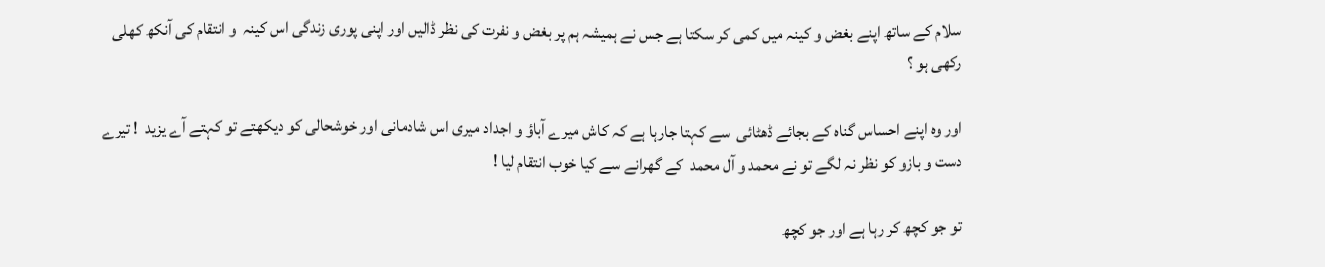سلام کے ساتھ اپنے بغض و کینہ میں کمی کر سکتا ہے جس نے ہمیشہ ہم پر بغض و نفرت کی نظر ڈالیں اور اپنی پوری زندگی اس کینہ  و انتقام کی آنکھ کھلی رکھی ہو ؟

اور وہ اپنے احساس گناہ کے بجائے ڈھٹائی  سے کہتا جارہا ہے کہ کاش میرے آباؤ و اجداد میری اس شادمانی اور خوشحالی کو دیکھتے تو کہتے آے یزید  ! تیرے دست و بازو کو نظر نہ لگے تو نے محمد و آل محمد  کے گھرانے سے کیا خوب انتقام لیا !

تو جو کچھ کر رہا ہے اور جو کچھ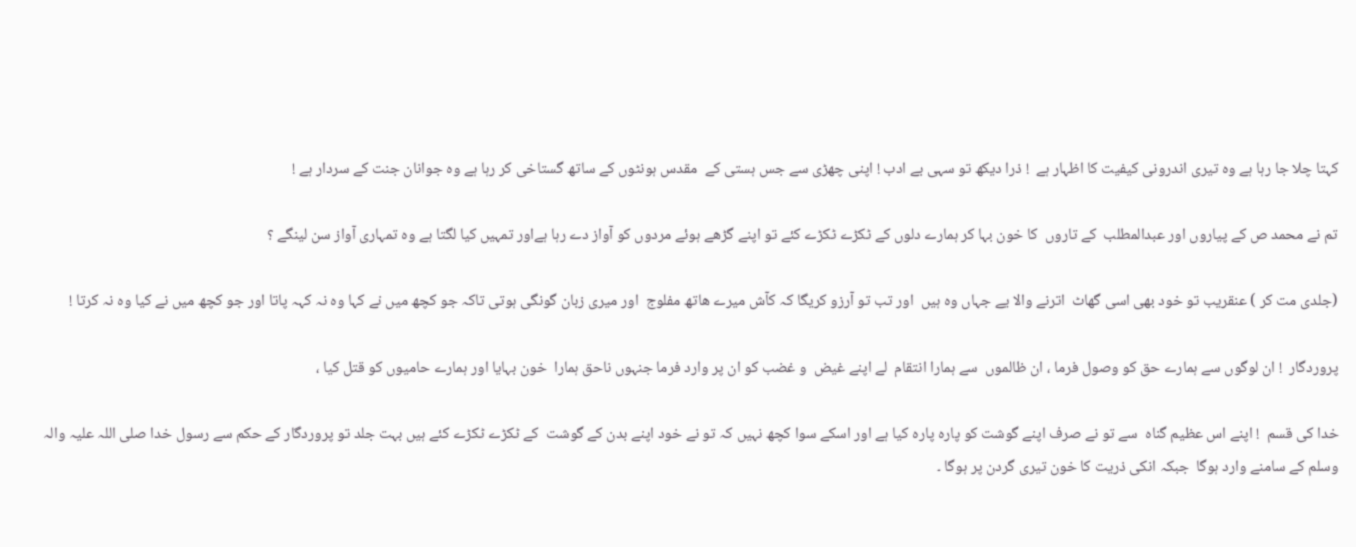کہتا چلا جا رہا ہے وہ تیری اندرونی کیفیت کا اظہار ہے  ! ذرا دیکھ تو سہی بے ادب ! اپنی چھڑی سے جس ہستی کے  مقدس ہونٹوں کے ساتھ گستاخی کر رہا ہے وہ جوانان جنت کے سردار ہے !

تم نے محمد ص کے پیاروں اور عبدالمطلب  کے تاروں  کا خون بہا کر ہمارے دلوں کے ٹکڑے ٹکڑے کئے تو اپنے گڑھے ہوئے مردوں کو آواز دے رہا ہےاور تمہیں کیا لگتا ہے وہ تمہاری آواز سن لینگے ؟

(جلدی مت کر ) عنقریب تو خود بھی اسی گھاٹ  اترنے والا یے جہاں وہ ہیں  اور تب تو آرزو کریگا کہ کآش میرے ھاتھ مفلوج  اور میری زبان گونگی ہوتی تاکہ جو کچھ میں نے کہا وہ نہ کہہ پاتا اور جو کچھ میں نے کیا وہ نہ کرتا !

پروردگار  ! ان لوگوں سے ہمارے حق کو وصول فرما ، ان ظالموں  سے ہمارا انتقام  لے اپنے غیض  و غضب کو ان پر وارد فرما جنہوں ناحق ہمارا  خون بہایا اور ہمارے حامیوں کو قتل کیا ،

خدا کی قسم  ! اپنے اس عظیم گناہ  سے تو نے صرف اپنے گوشت کو پارہ پارہ کیا ہے اور اسکے سوا کچھ نہیں کہ تو نے خود اپنے بدن کے گوشت  کے ٹکڑے ٹکڑے کئے ہیں بہت جلد تو پروردگار کے حکم سے رسول خدا صلی اللہ علیہ والہ وسلم کے سامنے وارد ہوگا  جبکہ انکی ذریت کا خون تیری گردن پر ہوگا ۔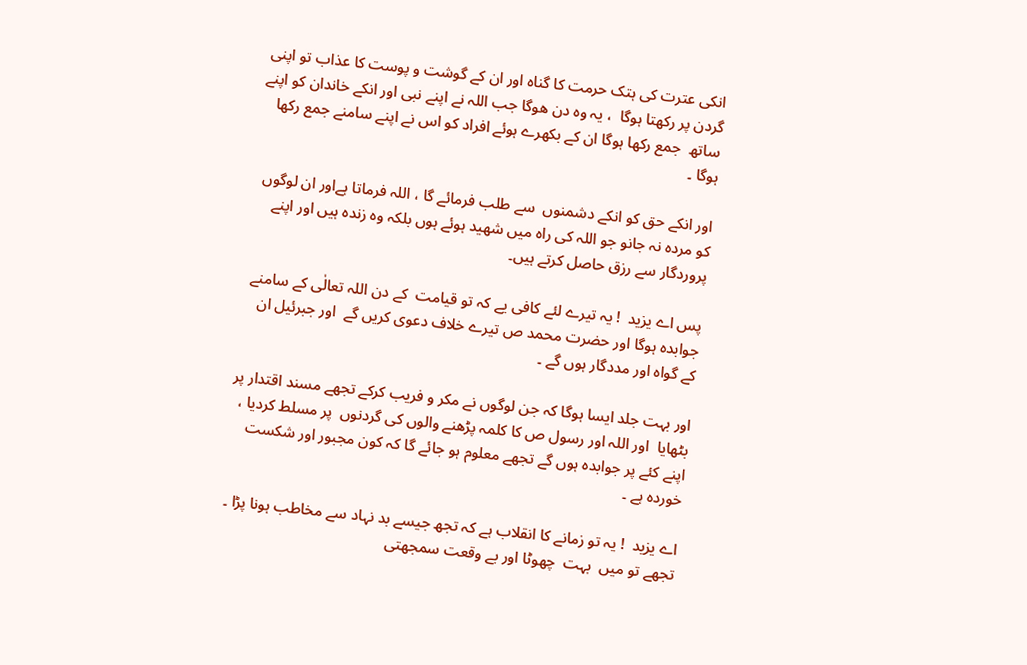انکی عترت کی ہتک حرمت کا گناہ اور ان کے گوشت و پوست کا عذاب تو اپنی گردن پر رکھتا ہوگا  ، یہ وہ دن ھوگا جب اللہ نے اپنے نبی اور انکے خاندان کو اپنے ساتھ  جمع رکھا ہوگا ان کے بکھرے ہوئے افراد کو اس نے اپنے سامنے جمع رکھا ہوگا ۔

اور انکے حق کو انکے دشمنوں  سے طلب فرمائے گا ، اللہ فرماتا ہےاور ان لوگوں کو مردہ نہ جانو جو اللہ کی راہ میں شھید ہوئے ہوں بلکہ وہ زندہ ہیں اور اپنے پروردگار سے رزق حاصل کرتے ہیں۔

پس اے یزید  ! یہ تیرے لئے کافی یے کہ تو قیامت  کے دن اللہ تعالٰی کے سامنے جوابدہ ہوگا اور حضرت محمد ص تیرے خلاف دعوی کریں گے  اور جبرئیل ان کے گواہ اور مددگار ہوں گے ۔

اور بہت جلد ایسا ہوگا کہ جن لوگوں نے مکر و فریب کرکے تجھے مسند اقتدار پر بٹھایا  اور اللہ اور رسول ص کا کلمہ پڑھنے والوں کی گردنوں  پر مسلط کردیا ، اپنے کئے پر جوابدہ ہوں گے تجھے معلوم ہو جائے گا کہ کون مجبور اور شکست خوردہ ہے ۔

اے یزید  ! یہ تو زمانے کا انقلاب ہے کہ تجھ جیسے بد نہاد سے مخاطب ہونا پڑا ۔ تجھے تو میں  بہت  چھوٹا اور بے وقعت سمجھتی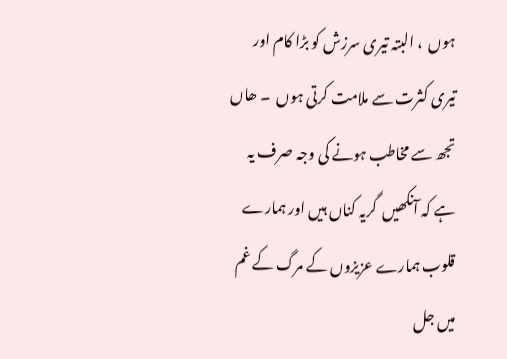ہوں  ، البتہ تیری سرزش کو بڑا کام اور تیری کثرت سے ملامت کرتی ہوں  ۔ ھاں تجھ سے مخاطب ہونے کی وجہ صرف یہ ہے کہ آنکھیں  گریہ کناں ہیں اور ہمارے قلوب ہمارے عزیزوں کے مرگ کے غم میں جل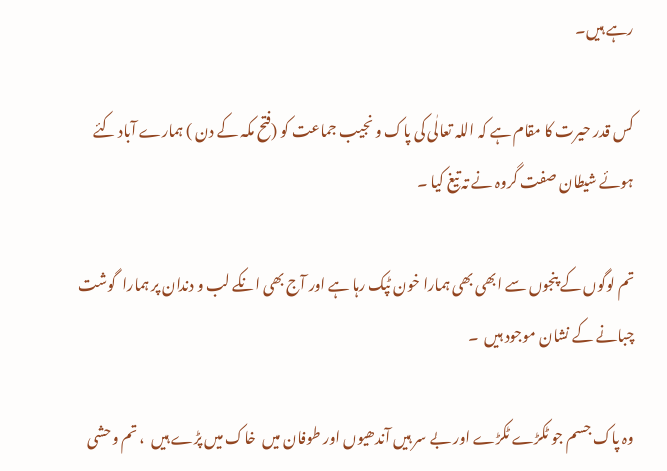رہے ہیں۔

کس قدر حیرت کا مقام ہے کہ اللہ تعالٰی کی پاک و نجیب جماعت کو (فتح مکہ کے دن ) ہمارے آباد کئے ہوئے شیطان صفت گروہ نے تہ تیغ کیا ۔

تم لوگوں کے پنجوں سے ابھی بھی ہمارا خون ٹپک رہا ہے اور آج بھی انکے لب و دندان پر ہمارا  گوشت چبانے کے نشان موجود ہیں  ۔

وہ پاک جسم جو ٹکڑے ٹکڑے اور بے سر ہیں آندھیوں اور طوفان میں  خاک میں پڑے ہیں  ، تم وحشی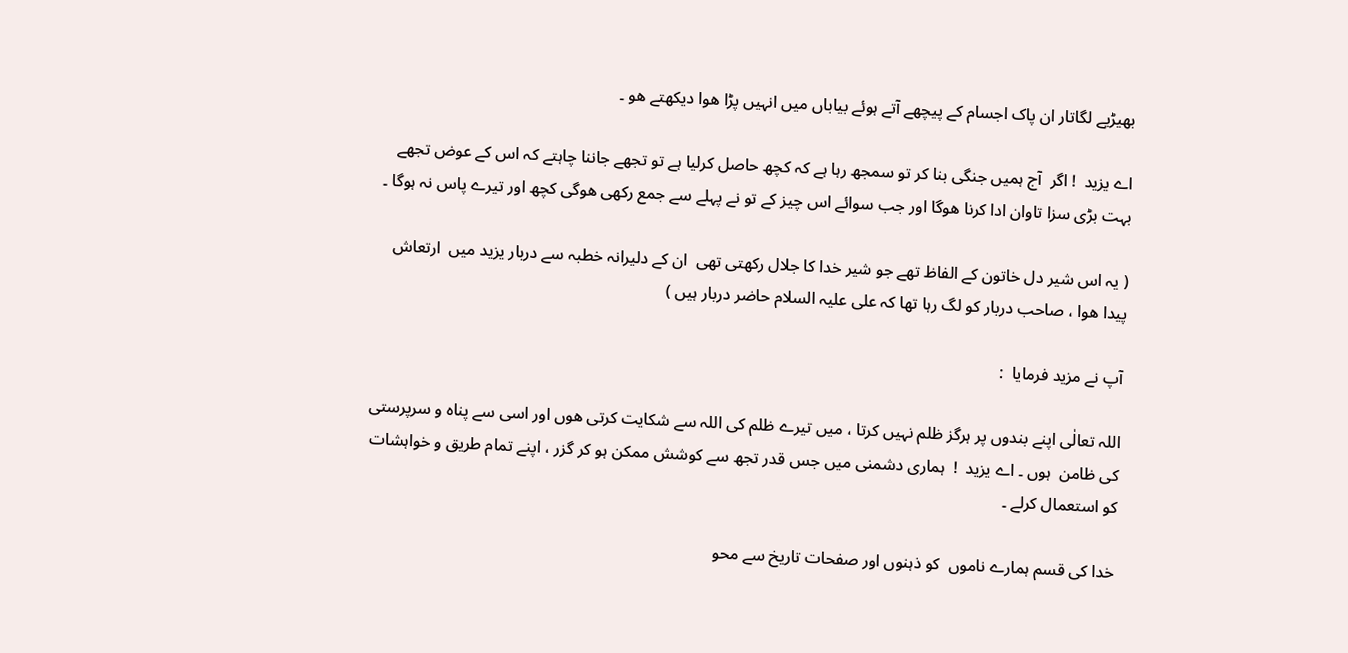بھیڑیے لگاتار ان پاک اجسام کے پیچھے آتے ہوئے بیاباں میں انہیں پڑا ھوا دیکھتے ھو ۔

اے یزید  ! اگر  آج ہمیں جنگی بنا کر تو سمجھ رہا ہے کہ کچھ حاصل کرلیا ہے تو تجھے جاننا چاہتے کہ اس کے عوض تجھے بہت بڑی سزا تاوان ادا کرنا ھوگا اور جب سوائے اس چیز کے تو نے پہلے سے جمع رکھی ھوگی کچھ اور تیرے پاس نہ ہوگا ۔

( یہ اس شیر دل خاتون کے الفاظ تھے جو شیر خدا کا جلال رکھتی تھی  ان کے دلیرانہ خطبہ سے دربار یزید میں  ارتعاش پیدا ھوا ، صاحب دربار کو لگ رہا تھا کہ علی علیہ السلام حاضر دربار ہیں )

آپ نے مزید فرمایا  :

اللہ تعالٰی اپنے بندوں پر ہرگز ظلم نہیں کرتا ، میں تیرے ظلم کی اللہ سے شکایت کرتی ھوں اور اسی سے پناہ و سرپرستی کی ظامن  ہوں ۔ اے یزید  !  ہماری دشمنی میں جس قدر تجھ سے کوشش ممکن ہو کر گزر ، اپنے تمام طریق و خواہشات کو استعمال کرلے ۔

خدا کی قسم ہمارے ناموں  کو ذہنوں اور صفحات تاریخ سے محو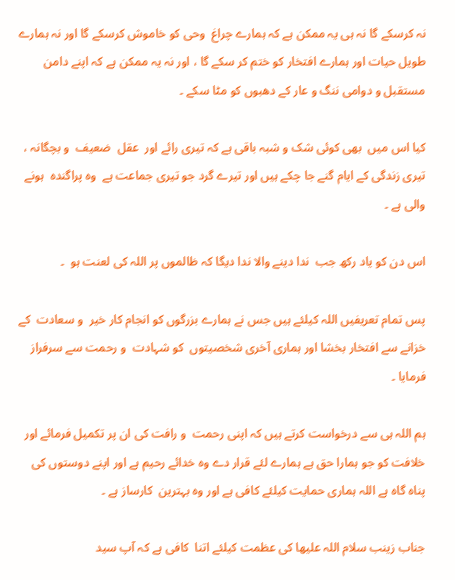نہ کرسکے گا نہ ہی یہ ممکن ہے کہ ہمارے چراغ  وحی کو خاموش کرسکے گا اور نہ ہمارے طویل حیات اور ہمارے افتخار کو ختم کر سکے گا ، اور نہ یہ ممکن ہے کہ اپنے دامن مستقبل و دوامی ننگ و عار کے دھبوں کو مٹا سکے ۔

کیا اس میں  بھی کوئی شک و شبہ باقی ہے کہ تیری رائے اور  عقل  ضعیف  و بچگانہ ، تیری زندگی کے ایام گنے جا چکے ہیں اور تیرے گرد جو تیری جماعت ہے  وہ پراگندہ  ہونے والی ہے ۔

اس دن کو یاد رکھ جب  ندا دینے والا ندا دیگا کہ ظالموں پر اللہ کی لعنت ہو  ۔

پس تمام تعریفیں اللہ کیلئے ہیں جس نے ہمارے بزرگوں کو انجام کار خیر  و سعادت  کے خزانے سے افتخار بخشا اور ہماری آخری شخصیتوں  کو شہادت  و رحمت سے سرفراز فرمایا ۔

ہم اللہ ہی سے درخواست کرتے ہیں کہ اپنی رحمت  و رافت کی ان پر تکمیل فرمائے اور خلافت کو جو ہمارا حق ہے ہمارے لئے قرار دے وہ خدائے رحیم ہے اور اپنے دوستوں کی پناہ گاہ ہے اللہ ہماری حمایت کیلئے کافی ہے اور وہ بہترین  کارساز ہے ۔

جناب زینب سلام اللہ علیھا کی عظمت کیلئے اتنا  کافی ہے کہ آپ سید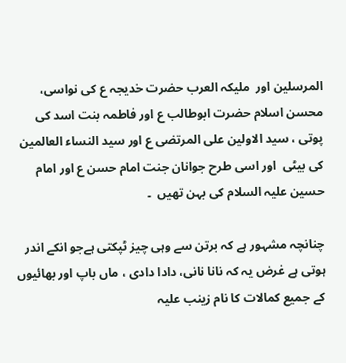المرسلین اور  ملیکہ العرب حضرت خدیجہ ع کی نواسی،  محسن اسلام حضرت ابوطالب ع اور فاطمہ بنت اسد کی پوتی ، سید الاولین علی المرتضی ع اور سید النساء العالمین کی بیٹی  اور اسی طرح جوانان جنت امام حسن ع اور امام حسین علیہ السلام کی بہن تھیں  ۔

چنانچہ مشہور ہے کہ برتن سے وہی چیز ٹپکتی ہےجو انکے اندر ہوتی ہے غرض یہ کہ نانا نانی، دادا دادی ، ماں باپ اور بھائیوں کے جمیع کمالات کا نام زینب علیہ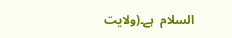السلام  ہے۔(ولایت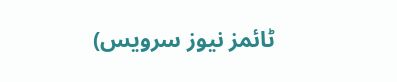ٹائمز نیوز سرویس)